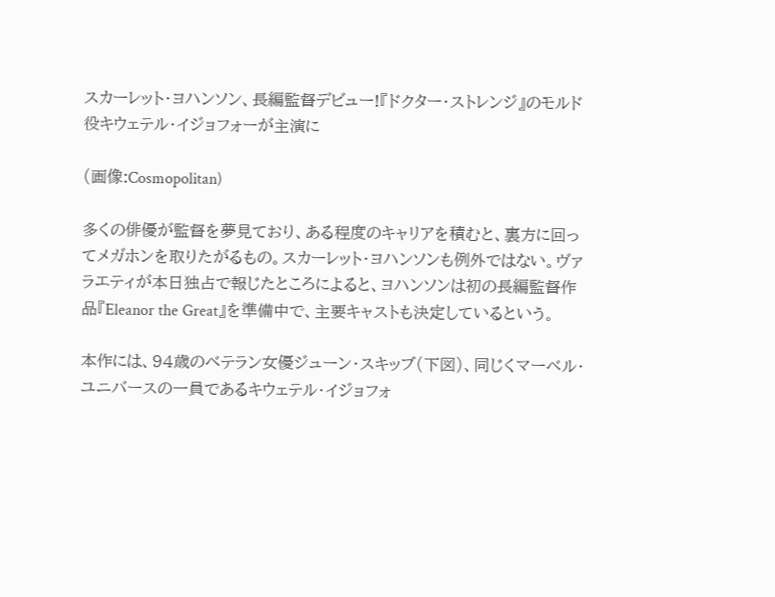スカーレット・ヨハンソン、長編監督デビュー!『ドクター・ストレンジ』のモルド役キウェテル・イジョフォーが主演に

(画像:Cosmopolitan)

多くの俳優が監督を夢見ており、ある程度のキャリアを積むと、裏方に回ってメガホンを取りたがるもの。スカーレット・ヨハンソンも例外ではない。ヴァラエティが本日独占で報じたところによると、ヨハンソンは初の長編監督作品『Eleanor the Great』を準備中で、主要キャストも決定しているという。

本作には、94歳のベテラン女優ジューン・スキッブ(下図)、同じくマーベル・ユニバースの一員であるキウェテル・イジョフォ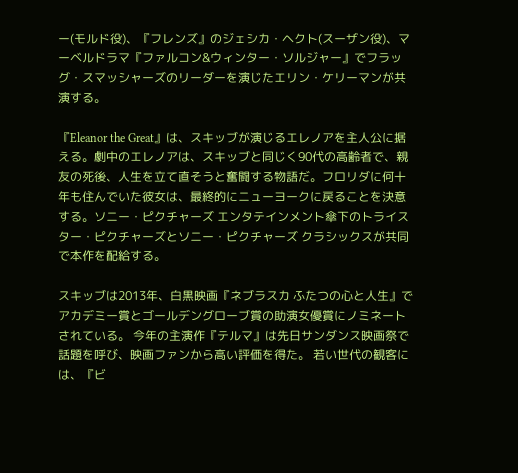ー(モルド役)、『フレンズ』のジェシカ・ヘクト(スーザン役)、マーベルドラマ『ファルコン&ウィンター・ソルジャー』でフラッグ・スマッシャーズのリーダーを演じたエリン・ケリーマンが共演する。

『Eleanor the Great』は、スキッブが演じるエレノアを主人公に据える。劇中のエレノアは、スキッブと同じく90代の高齢者で、親友の死後、人生を立て直そうと奮闘する物語だ。フロリダに何十年も住んでいた彼女は、最終的にニューヨークに戻ることを決意する。ソニー・ピクチャーズ エンタテインメント傘下のトライスター・ピクチャーズとソニー・ピクチャーズ クラシックスが共同で本作を配給する。

スキッブは2013年、白黒映画『ネブラスカ ふたつの心と人生』でアカデミー賞とゴールデングローブ賞の助演女優賞にノミネートされている。 今年の主演作『テルマ』は先日サンダンス映画祭で話題を呼び、映画ファンから高い評価を得た。 若い世代の観客には、『ビ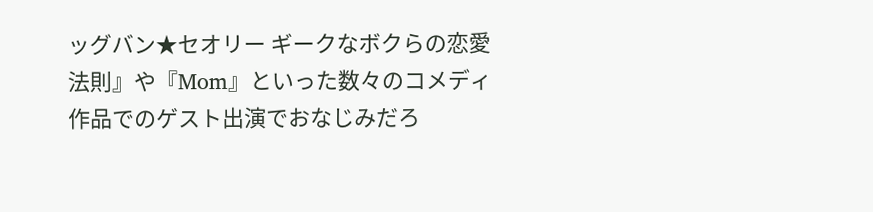ッグバン★セオリー ギークなボクらの恋愛法則』や『Mom』といった数々のコメディ作品でのゲスト出演でおなじみだろ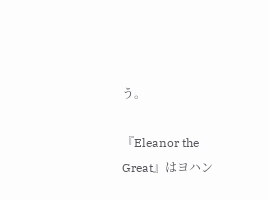う。

『Eleanor the Great』はヨハン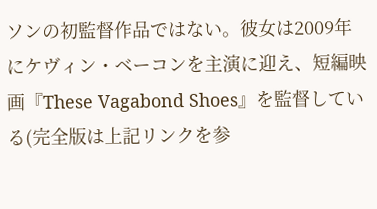ソンの初監督作品ではない。彼女は2009年にケヴィン・ベーコンを主演に迎え、短編映画『These Vagabond Shoes』を監督している(完全版は上記リンクを参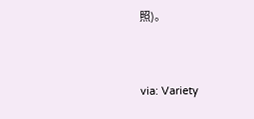照)。


via: Variety